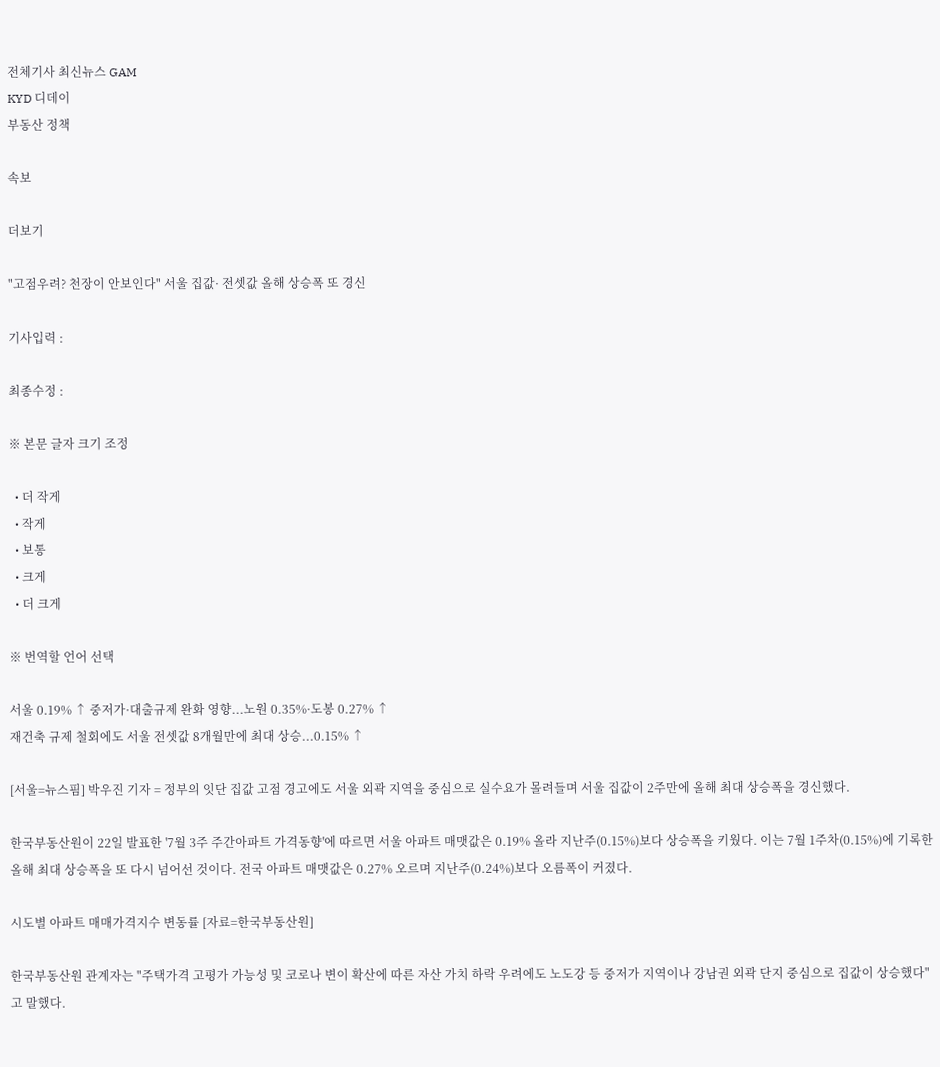전체기사 최신뉴스 GAM
KYD 디데이
부동산 정책

속보

더보기

"고점우려? 천장이 안보인다" 서울 집값· 전셋값 올해 상승폭 또 경신

기사입력 :

최종수정 :

※ 본문 글자 크기 조정

  • 더 작게
  • 작게
  • 보통
  • 크게
  • 더 크게

※ 번역할 언어 선택

서울 0.19% ↑ 중저가·대출규제 완화 영향...노원 0.35%·도봉 0.27% ↑
재건축 규제 철회에도 서울 전셋값 8개월만에 최대 상승...0.15% ↑

[서울=뉴스핌] 박우진 기자 = 정부의 잇단 집값 고점 경고에도 서울 외곽 지역을 중심으로 실수요가 몰려들며 서울 집값이 2주만에 올해 최대 상승폭을 경신했다.

한국부동산원이 22일 발표한 '7월 3주 주간아파트 가격동향'에 따르면 서울 아파트 매맷값은 0.19% 올라 지난주(0.15%)보다 상승폭을 키웠다. 이는 7월 1주차(0.15%)에 기록한 올해 최대 상승폭을 또 다시 넘어선 것이다. 전국 아파트 매맷값은 0.27% 오르며 지난주(0.24%)보다 오름폭이 커졌다.

시도별 아파트 매매가격지수 변동률 [자료=한국부동산원]

한국부동산원 관계자는 "주택가격 고평가 가능성 및 코로나 변이 확산에 따른 자산 가치 하락 우려에도 노도강 등 중저가 지역이나 강남권 외곽 단지 중심으로 집값이 상승했다"고 말했다.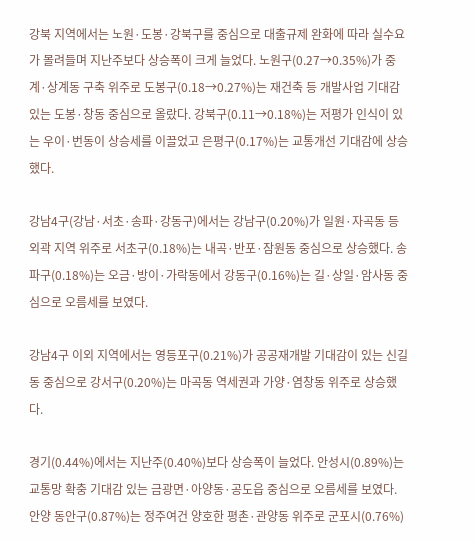강북 지역에서는 노원·도봉·강북구를 중심으로 대출규제 완화에 따라 실수요가 몰려들며 지난주보다 상승폭이 크게 늘었다. 노원구(0.27→0.35%)가 중계·상계동 구축 위주로 도봉구(0.18→0.27%)는 재건축 등 개발사업 기대감 있는 도봉·창동 중심으로 올랐다. 강북구(0.11→0.18%)는 저평가 인식이 있는 우이·번동이 상승세를 이끌었고 은평구(0.17%)는 교통개선 기대감에 상승했다.

강남4구(강남·서초·송파·강동구)에서는 강남구(0.20%)가 일원·자곡동 등 외곽 지역 위주로 서초구(0.18%)는 내곡·반포·잠원동 중심으로 상승했다. 송파구(0.18%)는 오금·방이·가락동에서 강동구(0.16%)는 길·상일·암사동 중심으로 오름세를 보였다.

강남4구 이외 지역에서는 영등포구(0.21%)가 공공재개발 기대감이 있는 신길동 중심으로 강서구(0.20%)는 마곡동 역세권과 가양·염창동 위주로 상승했다.

경기(0.44%)에서는 지난주(0.40%)보다 상승폭이 늘었다. 안성시(0.89%)는 교통망 확충 기대감 있는 금광면·아양동·공도읍 중심으로 오름세를 보였다. 안양 동안구(0.87%)는 정주여건 양호한 평촌·관양동 위주로 군포시(0.76%)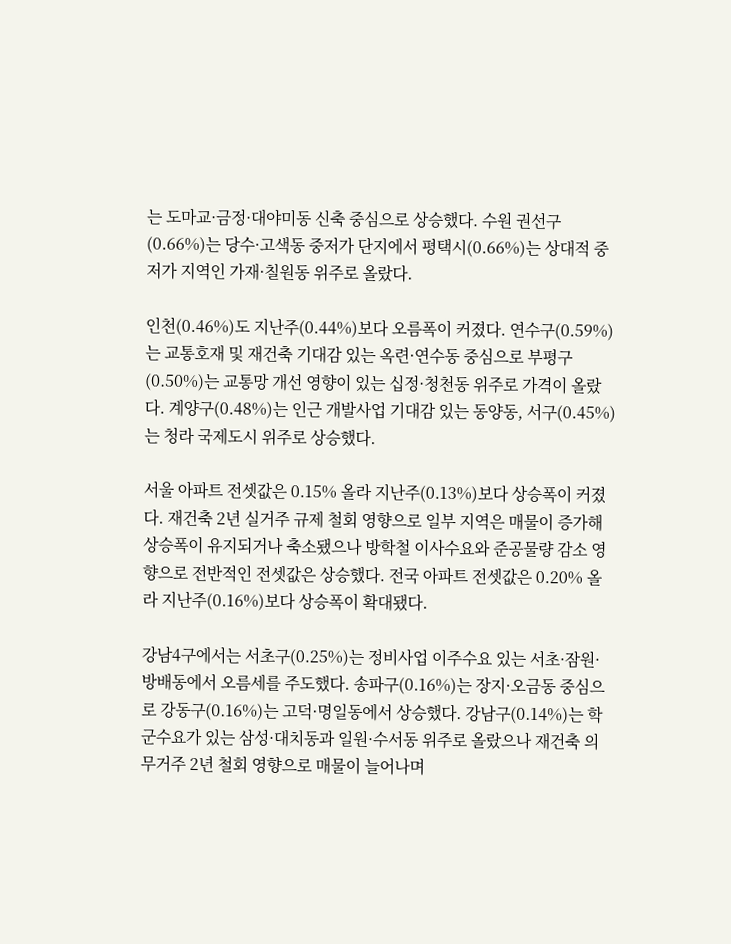는 도마교·금정·대야미동 신축 중심으로 상승했다. 수원 권선구(0.66%)는 당수·고색동 중저가 단지에서 평택시(0.66%)는 상대적 중저가 지역인 가재·칠원동 위주로 올랐다.

인천(0.46%)도 지난주(0.44%)보다 오름폭이 커졌다. 연수구(0.59%)는 교통호재 및 재건축 기대감 있는 옥련·연수동 중심으로 부평구(0.50%)는 교통망 개선 영향이 있는 십정·청천동 위주로 가격이 올랐다. 계양구(0.48%)는 인근 개발사업 기대감 있는 동양동, 서구(0.45%)는 청라 국제도시 위주로 상승했다.

서울 아파트 전셋값은 0.15% 올라 지난주(0.13%)보다 상승폭이 커졌다. 재건축 2년 실거주 규제 철회 영향으로 일부 지역은 매물이 증가해 상승폭이 유지되거나 축소됐으나 방학철 이사수요와 준공물량 감소 영향으로 전반적인 전셋값은 상승했다. 전국 아파트 전셋값은 0.20% 올라 지난주(0.16%)보다 상승폭이 확대됐다.

강남4구에서는 서초구(0.25%)는 정비사업 이주수요 있는 서초·잠원·방배동에서 오름세를 주도했다. 송파구(0.16%)는 장지·오금동 중심으로 강동구(0.16%)는 고덕·명일동에서 상승했다. 강남구(0.14%)는 학군수요가 있는 삼성·대치동과 일원·수서동 위주로 올랐으나 재건축 의무거주 2년 철회 영향으로 매물이 늘어나며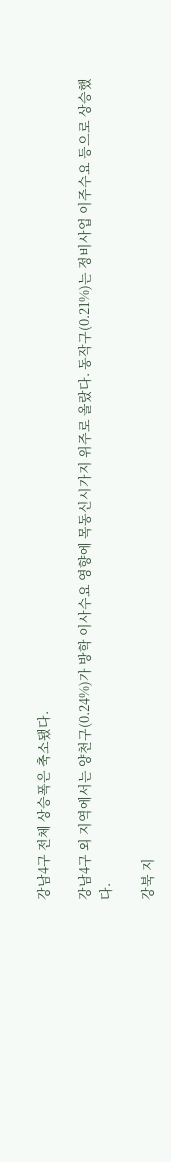강남4구 전체 상승폭은 축소됐다.

강남4구 외 지역에서는 양천구(0.24%)가 방학 이사수요 영향에 목동신시가지 위주로 올랐다. 동작구(0.21%)는 정비사업 이주수요 등으로 상승했다.

강북 지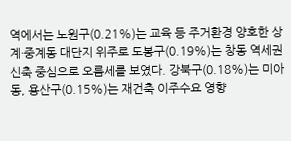역에서는 노원구(0.21%)는 교육 등 주거환경 양호한 상계·중계동 대단지 위주로 도봉구(0.19%)는 창동 역세권 신축 중심으로 오름세를 보였다. 강북구(0.18%)는 미아동, 용산구(0.15%)는 재건축 이주수요 영향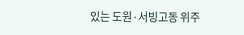있는 도원·서빙고동 위주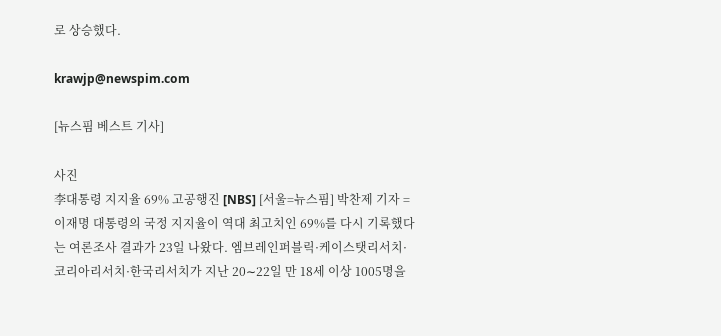로 상승했다.

krawjp@newspim.com

[뉴스핌 베스트 기사]

사진
李대통령 지지율 69% 고공행진 [NBS] [서울=뉴스핌] 박찬제 기자 = 이재명 대통령의 국정 지지율이 역대 최고치인 69%를 다시 기록했다는 여론조사 결과가 23일 나왔다. 엠브레인퍼블릭·케이스탯리서치·코리아리서치·한국리서치가 지난 20∼22일 만 18세 이상 1005명을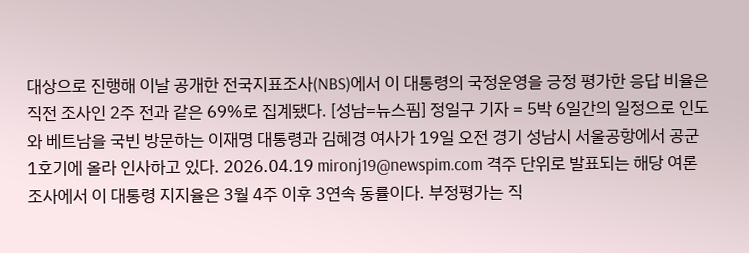대상으로 진행해 이날 공개한 전국지표조사(NBS)에서 이 대통령의 국정운영을 긍정 평가한 응답 비율은 직전 조사인 2주 전과 같은 69%로 집계됐다. [성남=뉴스핌] 정일구 기자 = 5박 6일간의 일정으로 인도와 베트남을 국빈 방문하는 이재명 대통령과 김혜경 여사가 19일 오전 경기 성남시 서울공항에서 공군 1호기에 올라 인사하고 있다. 2026.04.19 mironj19@newspim.com 격주 단위로 발표되는 해당 여론조사에서 이 대통령 지지율은 3월 4주 이후 3연속 동률이다. 부정평가는 직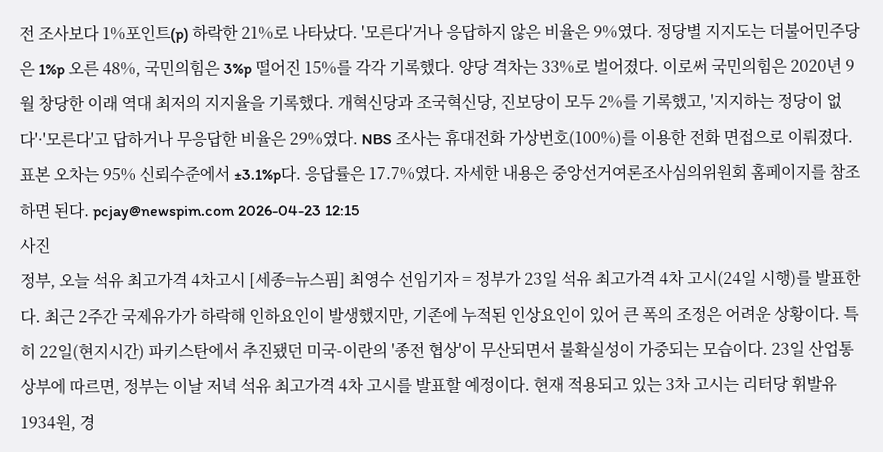전 조사보다 1%포인트(p) 하락한 21%로 나타났다. '모른다'거나 응답하지 않은 비율은 9%였다. 정당별 지지도는 더불어민주당은 1%p 오른 48%, 국민의힘은 3%p 떨어진 15%를 각각 기록했다. 양당 격차는 33%로 벌어졌다. 이로써 국민의힘은 2020년 9월 창당한 이래 역대 최저의 지지율을 기록했다. 개혁신당과 조국혁신당, 진보당이 모두 2%를 기록했고, '지지하는 정당이 없다'·'모른다'고 답하거나 무응답한 비율은 29%였다. NBS 조사는 휴대전화 가상번호(100%)를 이용한 전화 면접으로 이뤄졌다. 표본 오차는 95% 신뢰수준에서 ±3.1%p다. 응답률은 17.7%였다. 자세한 내용은 중앙선거여론조사심의위원회 홈페이지를 참조하면 된다. pcjay@newspim.com 2026-04-23 12:15
사진
정부, 오늘 석유 최고가격 4차고시 [세종=뉴스핌] 최영수 선임기자 = 정부가 23일 석유 최고가격 4차 고시(24일 시행)를 발표한다. 최근 2주간 국제유가가 하락해 인하요인이 발생했지만, 기존에 누적된 인상요인이 있어 큰 폭의 조정은 어려운 상황이다. 특히 22일(현지시간) 파키스탄에서 추진됐던 미국-이란의 '종전 협상'이 무산되면서 불확실성이 가중되는 모습이다. 23일 산업통상부에 따르면, 정부는 이날 저녁 석유 최고가격 4차 고시를 발표할 예정이다. 현재 적용되고 있는 3차 고시는 리터당 휘발유 1934원, 경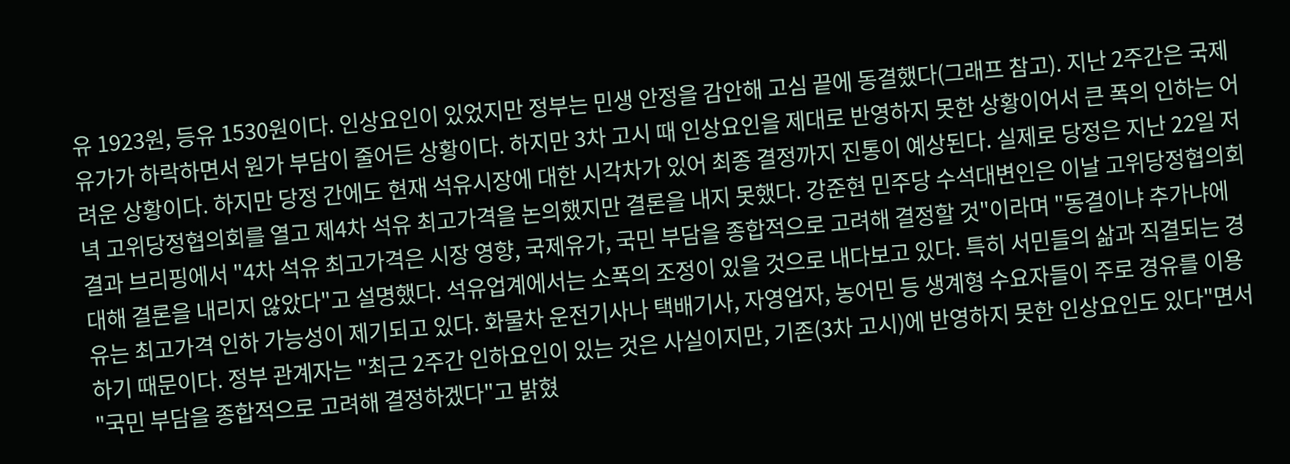유 1923원, 등유 1530원이다. 인상요인이 있었지만 정부는 민생 안정을 감안해 고심 끝에 동결했다(그래프 참고). 지난 2주간은 국제유가가 하락하면서 원가 부담이 줄어든 상황이다. 하지만 3차 고시 때 인상요인을 제대로 반영하지 못한 상황이어서 큰 폭의 인하는 어려운 상황이다. 하지만 당정 간에도 현재 석유시장에 대한 시각차가 있어 최종 결정까지 진통이 예상된다. 실제로 당정은 지난 22일 저녁 고위당정협의회를 열고 제4차 석유 최고가격을 논의했지만 결론을 내지 못했다. 강준현 민주당 수석대변인은 이날 고위당정협의회 결과 브리핑에서 "4차 석유 최고가격은 시장 영향, 국제유가, 국민 부담을 종합적으로 고려해 결정할 것"이라며 "동결이냐 추가냐에 대해 결론을 내리지 않았다"고 설명했다. 석유업계에서는 소폭의 조정이 있을 것으로 내다보고 있다. 특히 서민들의 삶과 직결되는 경유는 최고가격 인하 가능성이 제기되고 있다. 화물차 운전기사나 택배기사, 자영업자, 농어민 등 생계형 수요자들이 주로 경유를 이용하기 때문이다. 정부 관계자는 "최근 2주간 인하요인이 있는 것은 사실이지만, 기존(3차 고시)에 반영하지 못한 인상요인도 있다"면서 "국민 부담을 종합적으로 고려해 결정하겠다"고 밝혔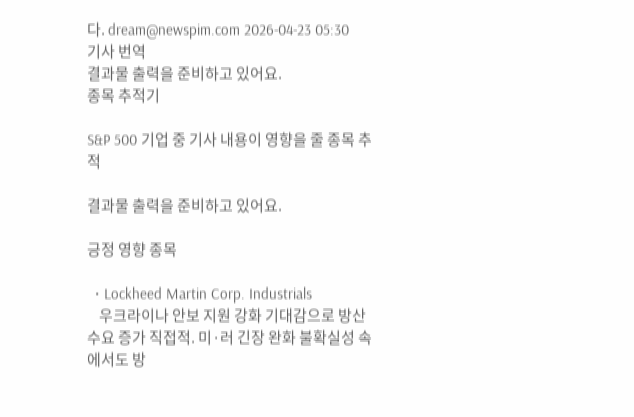다. dream@newspim.com 2026-04-23 05:30
기사 번역
결과물 출력을 준비하고 있어요.
종목 추적기

S&P 500 기업 중 기사 내용이 영향을 줄 종목 추적

결과물 출력을 준비하고 있어요.

긍정 영향 종목

  • Lockheed Martin Corp. Industrials
    우크라이나 안보 지원 강화 기대감으로 방산 수요 증가 직접적. 미·러 긴장 완화 불확실성 속에서도 방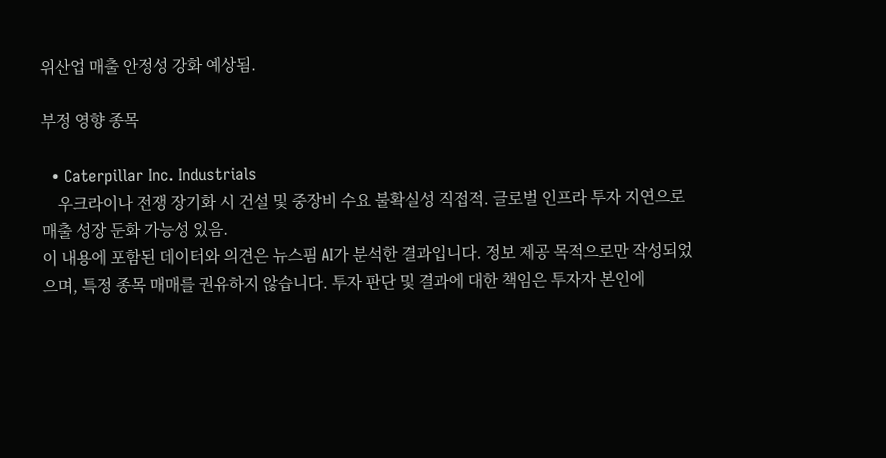위산업 매출 안정성 강화 예상됨.

부정 영향 종목

  • Caterpillar Inc. Industrials
    우크라이나 전쟁 장기화 시 건설 및 중장비 수요 불확실성 직접적. 글로벌 인프라 투자 지연으로 매출 성장 둔화 가능성 있음.
이 내용에 포함된 데이터와 의견은 뉴스핌 AI가 분석한 결과입니다. 정보 제공 목적으로만 작성되었으며, 특정 종목 매매를 권유하지 않습니다. 투자 판단 및 결과에 대한 책임은 투자자 본인에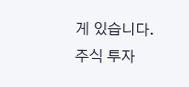게 있습니다. 주식 투자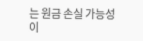는 원금 손실 가능성이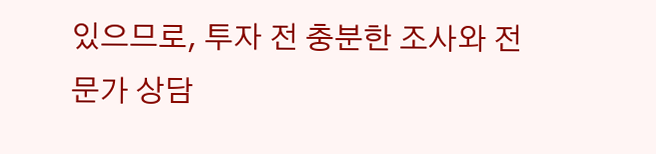있으므로, 투자 전 충분한 조사와 전문가 상담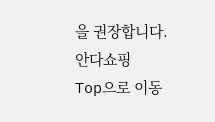을 권장합니다.
안다쇼핑
Top으로 이동